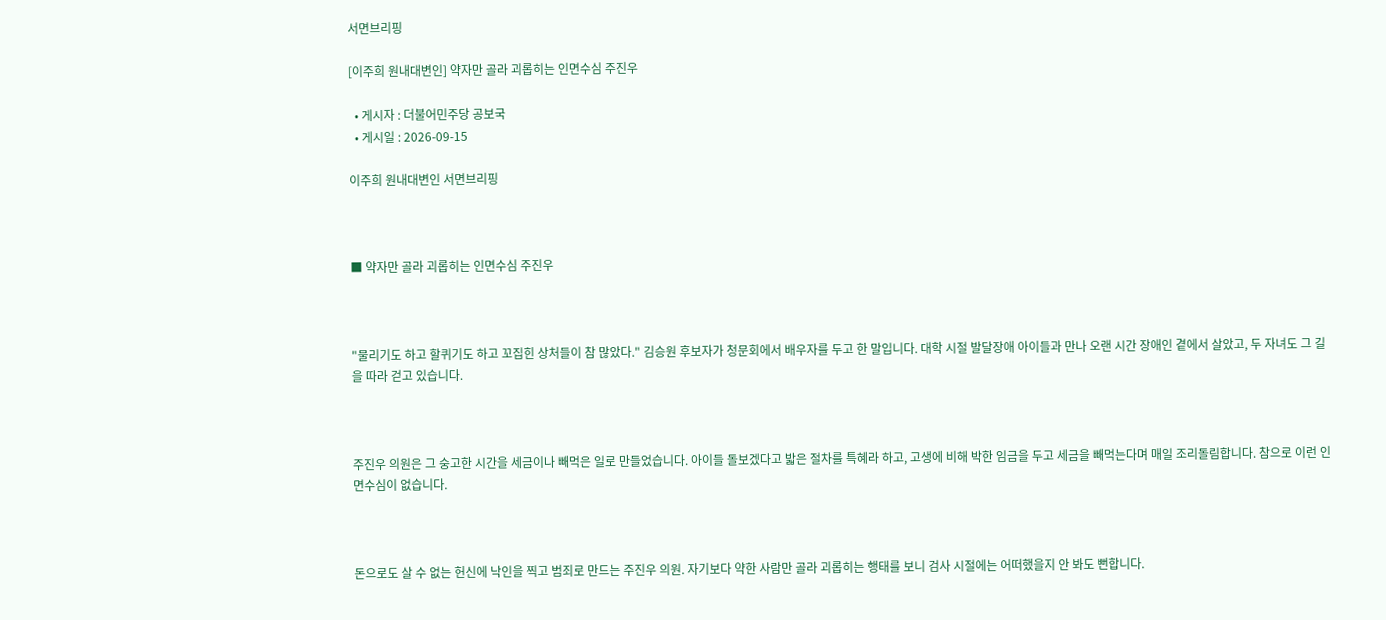서면브리핑

[이주희 원내대변인] 약자만 골라 괴롭히는 인면수심 주진우

  • 게시자 : 더불어민주당 공보국
  • 게시일 : 2026-09-15

이주희 원내대변인 서면브리핑



■ 약자만 골라 괴롭히는 인면수심 주진우



"물리기도 하고 할퀴기도 하고 꼬집힌 상처들이 참 많았다." 김승원 후보자가 청문회에서 배우자를 두고 한 말입니다. 대학 시절 발달장애 아이들과 만나 오랜 시간 장애인 곁에서 살았고, 두 자녀도 그 길을 따라 걷고 있습니다.



주진우 의원은 그 숭고한 시간을 세금이나 빼먹은 일로 만들었습니다. 아이들 돌보겠다고 밟은 절차를 특혜라 하고, 고생에 비해 박한 임금을 두고 세금을 빼먹는다며 매일 조리돌림합니다. 참으로 이런 인면수심이 없습니다.



돈으로도 살 수 없는 헌신에 낙인을 찍고 범죄로 만드는 주진우 의원. 자기보다 약한 사람만 골라 괴롭히는 행태를 보니 검사 시절에는 어떠했을지 안 봐도 뻔합니다.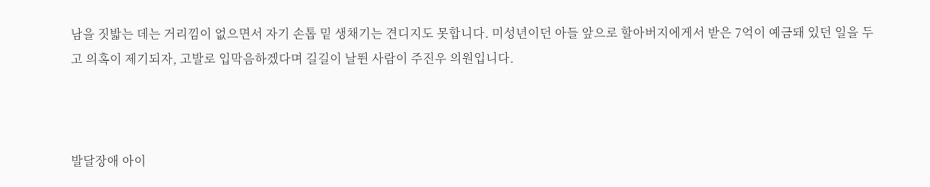남을 짓밟는 데는 거리낌이 없으면서 자기 손톱 밑 생채기는 견디지도 못합니다. 미성년이던 아들 앞으로 할아버지에게서 받은 7억이 예금돼 있던 일을 두고 의혹이 제기되자, 고발로 입막음하겠다며 길길이 날뛴 사람이 주진우 의원입니다.



발달장애 아이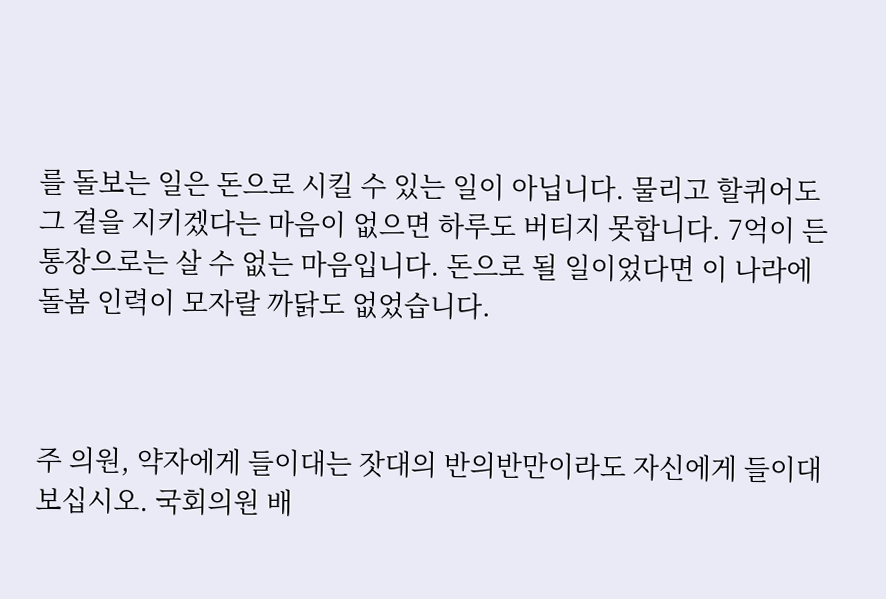를 돌보는 일은 돈으로 시킬 수 있는 일이 아닙니다. 물리고 할퀴어도 그 곁을 지키겠다는 마음이 없으면 하루도 버티지 못합니다. 7억이 든 통장으로는 살 수 없는 마음입니다. 돈으로 될 일이었다면 이 나라에 돌봄 인력이 모자랄 까닭도 없었습니다.



주 의원, 약자에게 들이대는 잣대의 반의반만이라도 자신에게 들이대 보십시오. 국회의원 배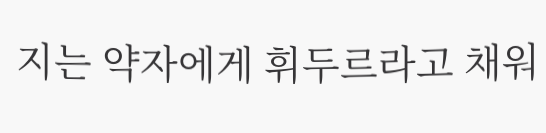지는 약자에게 휘두르라고 채워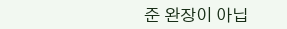준 완장이 아닙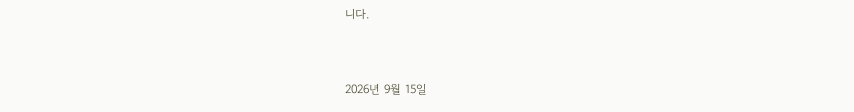니다.



2026년 9월 15일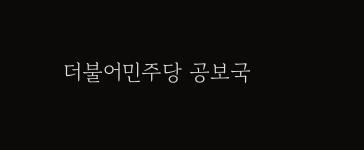더불어민주당 공보국